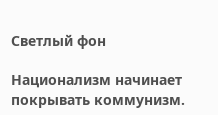Светлый фон

Национализм начинает покрывать коммунизм.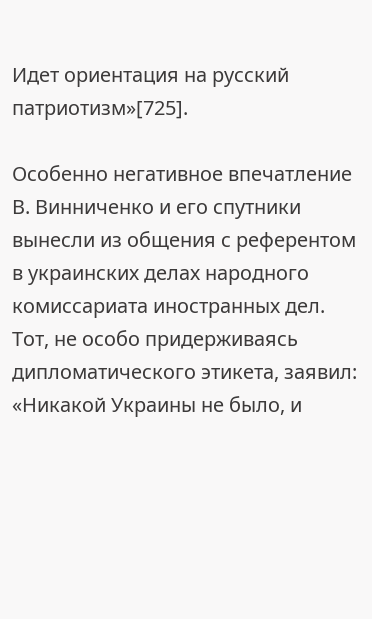Идет ориентация на русский патриотизм»[725].

Особенно негативное впечатление В. Винниченко и его спутники вынесли из общения с референтом в украинских делах народного комиссариата иностранных дел. Тот, не особо придерживаясь дипломатического этикета, заявил: «Никакой Украины не было, и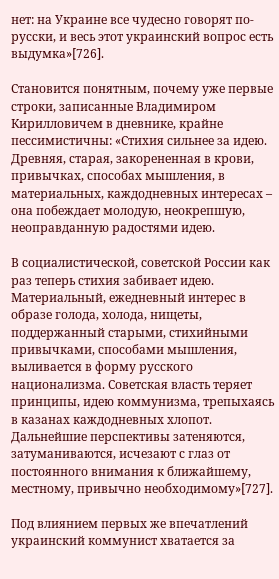нет: на Украине все чудесно говорят по-русски, и весь этот украинский вопрос есть выдумка»[726].

Становится понятным, почему уже первые строки, записанные Владимиром Кирилловичем в дневнике, крайне пессимистичны: «Стихия сильнее за идею. Древняя, старая, закорененная в крови, привычках, способах мышления, в материальных, каждодневных интересах – она побеждает молодую, неокрепшую, неоправданную радостями идею.

В социалистической, советской России как раз теперь стихия забивает идею. Материальный, ежедневный интерес в образе голода, холода, нищеты, поддержанный старыми, стихийными привычками, способами мышления, выливается в форму русского национализма. Советская власть теряет принципы, идею коммунизма, трепыхаясь в казанах каждодневных хлопот. Дальнейшие перспективы затеняются, затуманиваются, исчезают с глаз от постоянного внимания к ближайшему, местному, привычно необходимому»[727].

Под влиянием первых же впечатлений украинский коммунист хватается за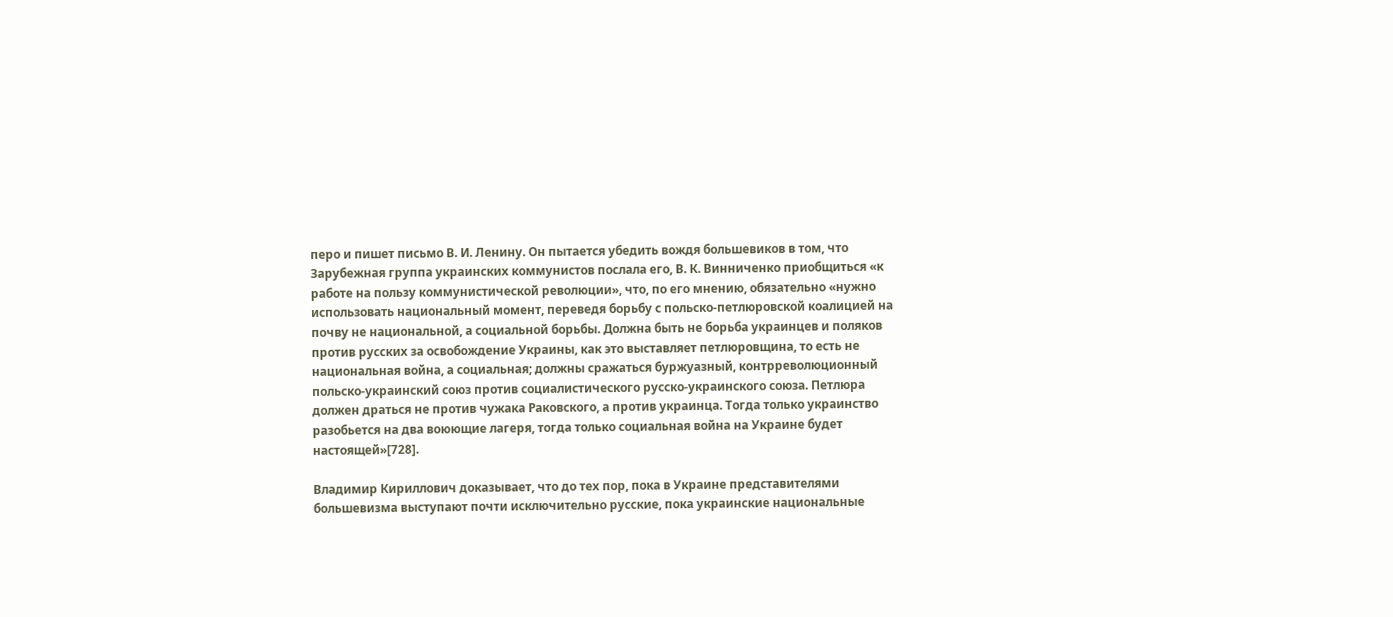перо и пишет письмо В. И. Ленину. Он пытается убедить вождя большевиков в том, что Зарубежная группа украинских коммунистов послала его, В. К. Винниченко приобщиться «к работе на пользу коммунистической революции», что, по его мнению, обязательно «нужно использовать национальный момент, переведя борьбу с польско-петлюровской коалицией на почву не национальной, а социальной борьбы. Должна быть не борьба украинцев и поляков против русских за освобождение Украины, как это выставляет петлюровщина, то есть не национальная война, а социальная; должны сражаться буржуазный, контрреволюционный польско-украинский союз против социалистического русско-украинского союза. Петлюра должен драться не против чужака Раковского, а против украинца. Тогда только украинство разобьется на два воюющие лагеря, тогда только социальная война на Украине будет настоящей»[728].

Владимир Кириллович доказывает, что до тех пор, пока в Украине представителями большевизма выступают почти исключительно русские, пока украинские национальные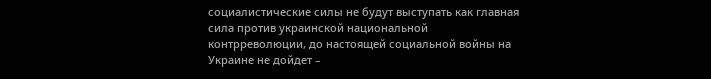социалистические силы не будут выступать как главная сила против украинской национальной контрреволюции, до настоящей социальной войны на Украине не дойдет –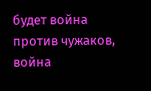будет война против чужаков, война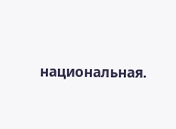национальная.